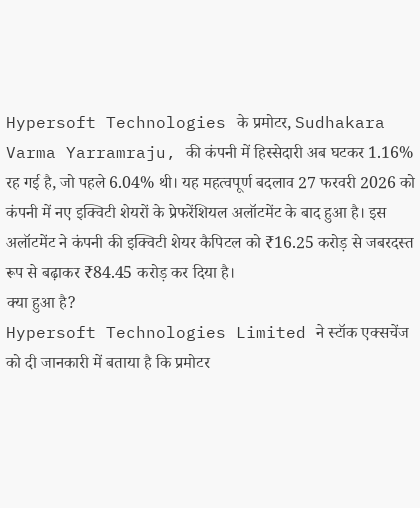Hypersoft Technologies के प्रमोटर, Sudhakara Varma Yarramraju, की कंपनी में हिस्सेदारी अब घटकर 1.16% रह गई है, जो पहले 6.04% थी। यह महत्वपूर्ण बदलाव 27 फरवरी 2026 को कंपनी में नए इक्विटी शेयरों के प्रेफरेंशियल अलॉटमेंट के बाद हुआ है। इस अलॉटमेंट ने कंपनी की इक्विटी शेयर कैपिटल को ₹16.25 करोड़ से जबरदस्त रूप से बढ़ाकर ₹84.45 करोड़ कर दिया है।
क्या हुआ है?
Hypersoft Technologies Limited ने स्टॉक एक्सचेंज को दी जानकारी में बताया है कि प्रमोटर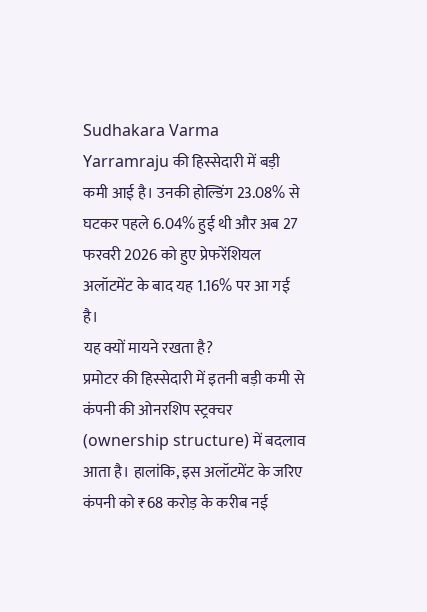Sudhakara Varma Yarramraju की हिस्सेदारी में बड़ी कमी आई है। उनकी होल्डिंग 23.08% से घटकर पहले 6.04% हुई थी और अब 27 फरवरी 2026 को हुए प्रेफरेंशियल अलॉटमेंट के बाद यह 1.16% पर आ गई है।
यह क्यों मायने रखता है?
प्रमोटर की हिस्सेदारी में इतनी बड़ी कमी से कंपनी की ओनरशिप स्ट्रक्चर (ownership structure) में बदलाव आता है। हालांकि, इस अलॉटमेंट के जरिए कंपनी को ₹68 करोड़ के करीब नई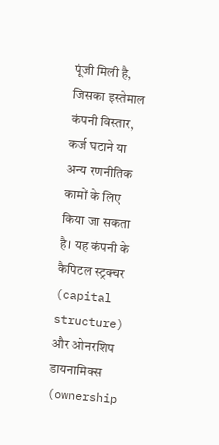पूंजी मिली है, जिसका इस्तेमाल कंपनी विस्तार, कर्ज घटाने या अन्य रणनीतिक कामों के लिए किया जा सकता है। यह कंपनी के कैपिटल स्ट्रक्चर (capital structure) और ओनरशिप डायनामिक्स (ownership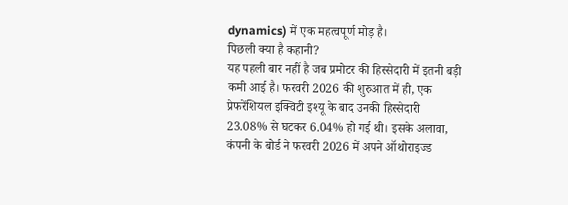dynamics) में एक महत्वपूर्ण मोड़ है।
पिछली क्या है कहानी?
यह पहली बार नहीं है जब प्रमोटर की हिस्सेदारी में इतनी बड़ी कमी आई है। फरवरी 2026 की शुरुआत में ही, एक प्रेफरेंशियल इक्विटी इश्यू के बाद उनकी हिस्सेदारी 23.08% से घटकर 6.04% हो गई थी। इसके अलावा, कंपनी के बोर्ड ने फरवरी 2026 में अपने ऑथोराइज्ड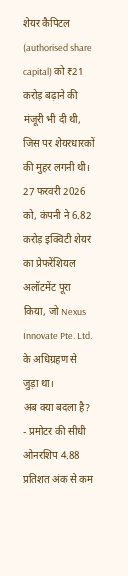शेयर कैपिटल (authorised share capital) को ₹21 करोड़ बढ़ाने की मंजूरी भी दी थी, जिस पर शेयरधारकों की मुहर लगनी थी। 27 फरवरी 2026 को, कंपनी ने 6.82 करोड़ इक्विटी शेयर का प्रेफरेंशियल अलॉटमेंट पूरा किया, जो Nexus Innovate Pte. Ltd. के अधिग्रहण से जुड़ा था।
अब क्या बदला है?
- प्रमोटर की सीधी ओनरशिप 4.88 प्रतिशत अंक से कम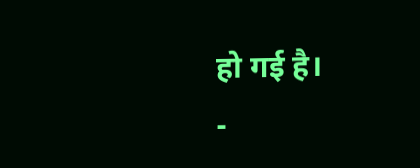हो गई है।
-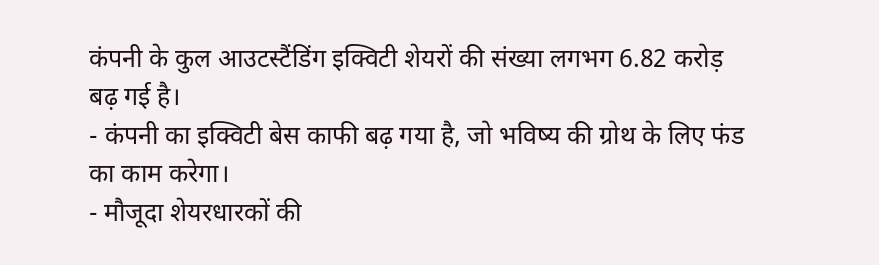कंपनी के कुल आउटस्टैंडिंग इक्विटी शेयरों की संख्या लगभग 6.82 करोड़ बढ़ गई है।
- कंपनी का इक्विटी बेस काफी बढ़ गया है, जो भविष्य की ग्रोथ के लिए फंड का काम करेगा।
- मौजूदा शेयरधारकों की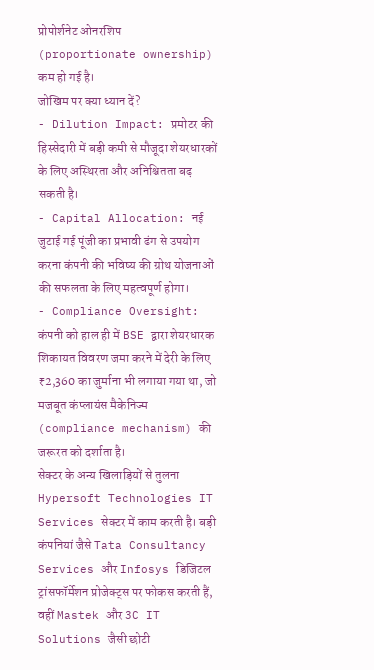प्रोपोर्शनेट ओनरशिप (proportionate ownership) कम हो गई है।
जोखिम पर क्या ध्यान दें?
- Dilution Impact: प्रमोटर की हिस्सेदारी में बड़ी कमी से मौजूदा शेयरधारकों के लिए अस्थिरता और अनिश्चितता बढ़ सकती है।
- Capital Allocation: नई जुटाई गई पूंजी का प्रभावी ढंग से उपयोग करना कंपनी की भविष्य की ग्रोथ योजनाओं की सफलता के लिए महत्वपूर्ण होगा।
- Compliance Oversight: कंपनी को हाल ही में BSE द्वारा शेयरधारक शिकायत विवरण जमा करने में देरी के लिए ₹2,360 का जुर्माना भी लगाया गया था, जो मजबूत कंप्लायंस मैकेनिज्म (compliance mechanism) की जरूरत को दर्शाता है।
सेक्टर के अन्य खिलाड़ियों से तुलना
Hypersoft Technologies IT Services सेक्टर में काम करती है। बड़ी कंपनियां जैसे Tata Consultancy Services और Infosys डिजिटल ट्रांसफॉर्मेशन प्रोजेक्ट्स पर फोकस करती हैं, वहीं Mastek और 3C IT Solutions जैसी छोटी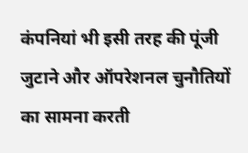कंपनियां भी इसी तरह की पूंजी जुटाने और ऑपरेशनल चुनौतियों का सामना करती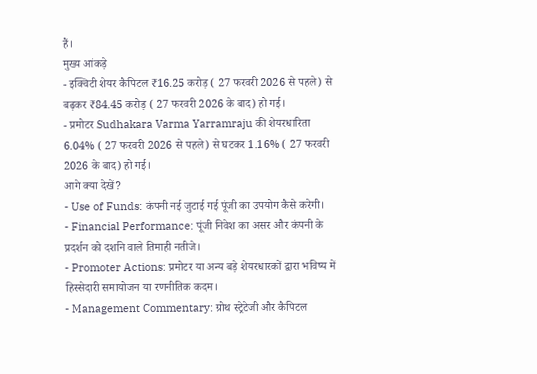हैं।
मुख्य आंकड़े
- इक्विटी शेयर कैपिटल ₹16.25 करोड़ ( 27 फरवरी 2026 से पहले) से बढ़कर ₹84.45 करोड़ ( 27 फरवरी 2026 के बाद) हो गई।
- प्रमोटर Sudhakara Varma Yarramraju की शेयरधारिता 6.04% ( 27 फरवरी 2026 से पहले) से घटकर 1.16% ( 27 फरवरी 2026 के बाद) हो गई।
आगे क्या देखें?
- Use of Funds: कंपनी नई जुटाई गई पूंजी का उपयोग कैसे करेगी।
- Financial Performance: पूंजी निवेश का असर और कंपनी के प्रदर्शन को दर्शाने वाले तिमाही नतीजे।
- Promoter Actions: प्रमोटर या अन्य बड़े शेयरधारकों द्वारा भविष्य में हिस्सेदारी समायोजन या रणनीतिक कदम।
- Management Commentary: ग्रोथ स्ट्रेटेजी और कैपिटल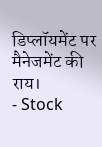डिप्लॉयमेंट पर मैनेजमेंट की राय।
- Stock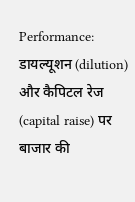Performance: डायल्यूशन (dilution) और कैपिटल रेज (capital raise) पर बाजार की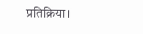प्रतिक्रिया।